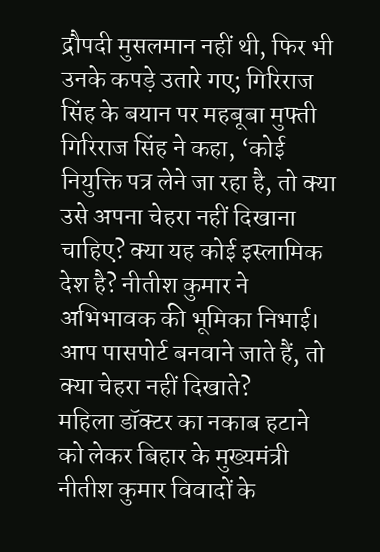द्रौपदी मुसलमान नहीं थी, फिर भी उनके कपड़े उतारे गए; गिरिराज सिंह के बयान पर महबूबा मुफ्ती
गिरिराज सिंह ने कहा, ‘कोई नियुक्ति पत्र लेने जा रहा है, तो क्या उसे अपना चेहरा नहीं दिखाना चाहिए? क्या यह कोई इस्लामिक देश है? नीतीश कुमार ने अभिभावक की भूमिका निभाई। आप पासपोर्ट बनवाने जाते हैं, तो क्या चेहरा नहीं दिखाते?
महिला डॉक्टर का नकाब हटाने को लेकर बिहार के मुख्यमंत्री नीतीश कुमार विवादों के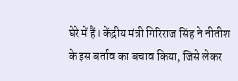घेरे में हैं। केंद्रीय मंत्री गिरिराज सिंह ने नीतीश के इस बर्ताव का बचाव किया, जिसे लेकर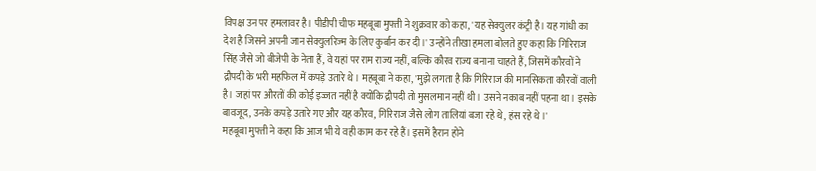विपक्ष उन पर हमलावर है। पीडीपी चीफ महबूबा मुफ्ती ने शुक्रवार को कहा, 'यह सेक्युलर कंट्री है। यह गांधी का देश है जिसने अपनी जान सेक्युलरिज्म के लिए कुर्बान कर दी।' उन्होंने तीखा हमला बोलते हुए कहा कि गिरिराज सिंह जैसे जो बीजेपी के नेता हैं, वे यहां पर राम राज्य नहीं, बल्कि कौरव राज्य बनाना चाहते हैं, जिसमें कौरवों ने द्रौपदी के भरी महफिल में कपड़े उतारे थे। महबूबा ने कहा, 'मुझे लगता है कि गिरिराज की मानसिकता कौरवों वाली है। जहां पर औरतों की कोई इज्जत नहीं है क्योंकि द्रौपदी तो मुसलमान नहीं थी। उसने नकाब नहीं पहना था। इसके बावजूद, उनके कपड़े उतारे गए और यह कौरव, गिरिराज जैसे लोग तालियां बजा रहे थे, हंस रहे थे।'
महबूबा मुफ्ती ने कहा कि आज भी ये वही काम कर रहे हैं। इसमें हैरान होने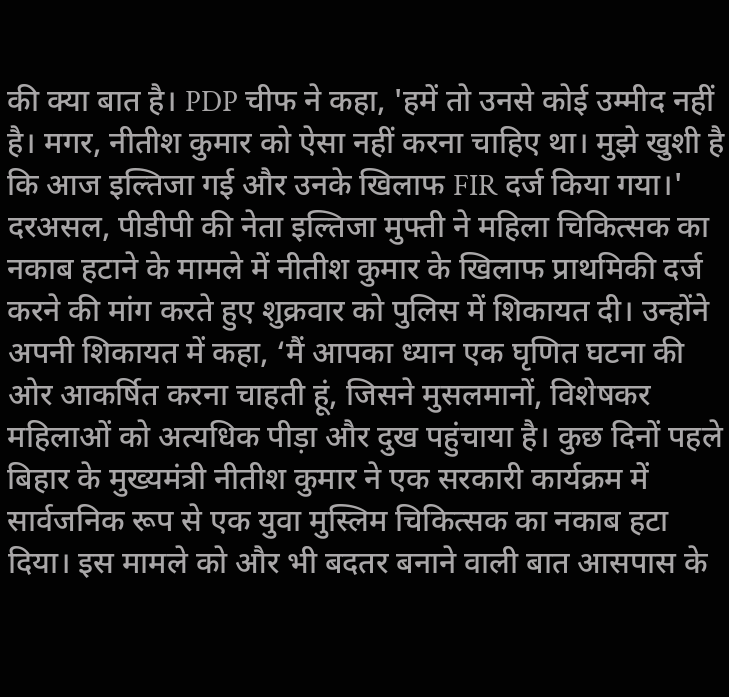की क्या बात है। PDP चीफ ने कहा, 'हमें तो उनसे कोई उम्मीद नहीं है। मगर, नीतीश कुमार को ऐसा नहीं करना चाहिए था। मुझे खुशी है कि आज इल्तिजा गई और उनके खिलाफ FIR दर्ज किया गया।' दरअसल, पीडीपी की नेता इल्तिजा मुफ्ती ने महिला चिकित्सक का नकाब हटाने के मामले में नीतीश कुमार के खिलाफ प्राथमिकी दर्ज करने की मांग करते हुए शुक्रवार को पुलिस में शिकायत दी। उन्होंने अपनी शिकायत में कहा, ‘मैं आपका ध्यान एक घृणित घटना की ओर आकर्षित करना चाहती हूं, जिसने मुसलमानों, विशेषकर महिलाओं को अत्यधिक पीड़ा और दुख पहुंचाया है। कुछ दिनों पहले बिहार के मुख्यमंत्री नीतीश कुमार ने एक सरकारी कार्यक्रम में सार्वजनिक रूप से एक युवा मुस्लिम चिकित्सक का नकाब हटा दिया। इस मामले को और भी बदतर बनाने वाली बात आसपास के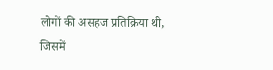लोगों की असहज प्रतिक्रिया थी, जिसमें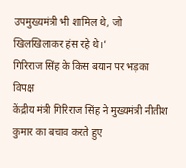उपमुख्यमंत्री भी शामिल थे, जो खिलखिलाकर हंस रहे थे।’
गिरिराज सिंह के किस बयान पर भड़का विपक्ष
केंद्रीय मंत्री गिरिराज सिंह ने मुख्यमंत्री नीतीश कुमार का बचाव करते हुए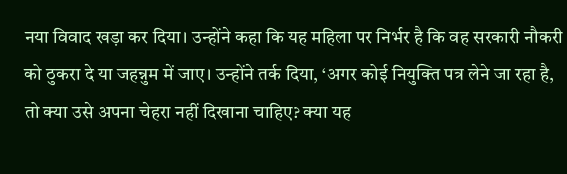नया विवाद खड़ा कर दिया। उन्होंने कहा कि यह महिला पर निर्भर है कि वह सरकारी नौकरी को ठुकरा दे या जहन्नुम में जाए। उन्होंने तर्क दिया, ‘अगर कोई नियुक्ति पत्र लेने जा रहा है, तो क्या उसे अपना चेहरा नहीं दिखाना चाहिए? क्या यह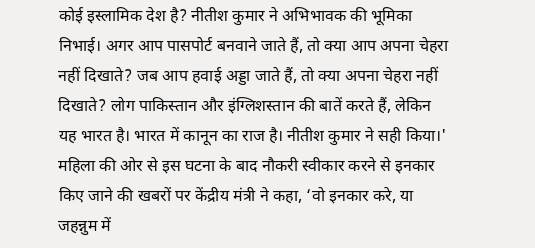कोई इस्लामिक देश है? नीतीश कुमार ने अभिभावक की भूमिका निभाई। अगर आप पासपोर्ट बनवाने जाते हैं, तो क्या आप अपना चेहरा नहीं दिखाते? जब आप हवाई अड्डा जाते हैं, तो क्या अपना चेहरा नहीं दिखाते? लोग पाकिस्तान और इंग्लिशस्तान की बातें करते हैं, लेकिन यह भारत है। भारत में कानून का राज है। नीतीश कुमार ने सही किया।' महिला की ओर से इस घटना के बाद नौकरी स्वीकार करने से इनकार किए जाने की खबरों पर केंद्रीय मंत्री ने कहा, ‘वो इनकार करे, या जहन्नुम में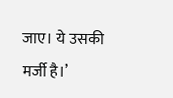जाए। ये उसकी मर्जी है।’